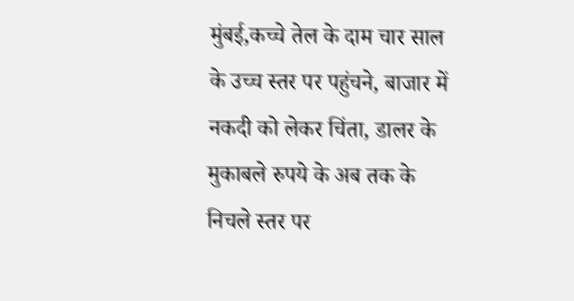मुंबई,कच्चे तेल के दाम चार साल के उच्च स्तर पर पहुंचने, बाजार में नकदी को लेकर चिंता, डालर के मुकाबले रुपये के अब तक के निचले स्तर पर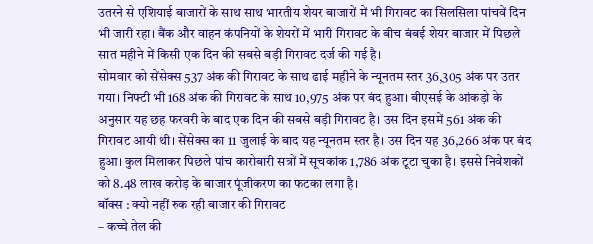उतरने से एशियाई बाजारों के साथ साथ भारतीय शेयर बाजारों में भी गिरावट का सिलसिला पांचवें दिन भी जारी रहा। बैंक और वाहन कंपनियों के शेयरों में भारी गिरावट के बीच बंबई शेयर बाजार में पिछले सात महीने में किसी एक दिन की सबसे बड़ी गिरावट दर्ज की गई है।
सोमवार को सेंसेक्स 537 अंक की गिरावट के साथ ढाई महीने के न्यूनतम स्तर 36,305 अंक पर उतर गया। निफ्टी भी 168 अंक की गिरावट के साथ 10,975 अंक पर बंद हुआ। बीएसई के आंकड़ो के अनुसार यह छह फरवरी के बाद एक दिन की सबसे बड़ी गिरावट है। उस दिन इसमें 561 अंक की गिरावट आयी थी। सेंसेक्स का 11 जुलाई के बाद यह न्यूनतम स्तर है। उस दिन यह 36,266 अंक पर बंद हुआ। कुल मिलाकर पिछले पांच कारोबारी सत्रों में सूचकांक 1,786 अंक टूटा चुका है। इससे निवेशकों को 8.48 लाख करोड़ के बाजार पूंजीकरण का फटका लगा है।
बॉक्स : क्यो नहीं रुक रही बाजार की गिरावट
– कच्चे तेल की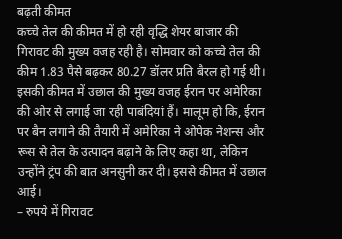बढ़ती कीमत
कच्चे तेल की कीमत में हो रही वृद्धि शेयर बाजार की गिरावट की मुख्य वजह रही है। सोमवार को कच्चे तेल की कीम 1.83 पैसे बढ़कर 80.27 डॉलर प्रति बैरल हो गई थी। इसकी कीमत में उछाल की मुख्य वजह ईरान पर अमेरिका की ओर से लगाई जा रही पाबंदियां हैं। मालूम हो कि, ईरान पर बैन लगाने की तैयारी में अमेरिका ने ओपेक नेशन्स और रूस से तेल के उत्पादन बढ़ाने के लिए कहा था, लेकिन उन्होंने ट्रंप की बात अनसुनी कर दी। इससे कीमत में उछाल आई।
– रुपये में गिरावट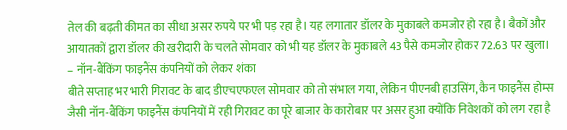तेल की बढ़ती कीमत का सीधा असर रुपये पर भी पड़ रहा है। यह लगातार डॉलर के मुकाबले कमजोर हो रहा है। बैकों और आयातकों द्वारा डॉलर की खरीदारी के चलते सोमवार को भी यह डॉलर के मुकाबले 43 पैसे कमजोर होकर 72.63 पर खुला।
– नॉन-बैंकिंग फाइनैंस कंपनियों को लेकर शंका
बीते सप्ताह भर भारी गिरावट के बाद डीएचएफएल सोमवार को तो संभाल गया, लेकिन पीएनबी हाउसिंग, कैन फाइनैंस होम्स जैसी नॉन-बैंकिंग फाइनैंस कंपनियों में रही गिरावट का पूरे बाजार के कारोबार पर असर हुआ क्योंकि निवेशकों को लग रहा है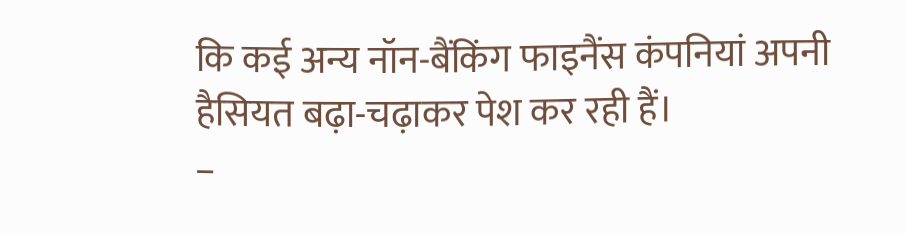कि कई अन्य नॉन-बैंकिंग फाइनैंस कंपनियां अपनी हैसियत बढ़ा-चढ़ाकर पेश कर रही हैं।
–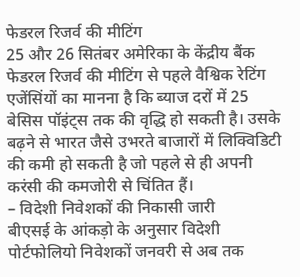फेडरल रिजर्व की मीटिंग
25 और 26 सितंबर अमेरिका के केंद्रीय बैंक फेडरल रिजर्व की मीटिंग से पहले वैश्विक रेटिंग एजेंसिंयों का मानना है कि ब्याज दरों में 25 बेसिस पॉइंट्स तक की वृद्धि हो सकती है। उसके बढ़ने से भारत जैसे उभरते बाजारों में लिक्विडिटी की कमी हो सकती है जो पहले से ही अपनी करंसी की कमजोरी से चिंतित हैं।
– विदेशी निवेशकों की निकासी जारी
बीएसई के आंकड़ो के अनुसार विदेशी पोर्टफोलियो निवेशकों जनवरी से अब तक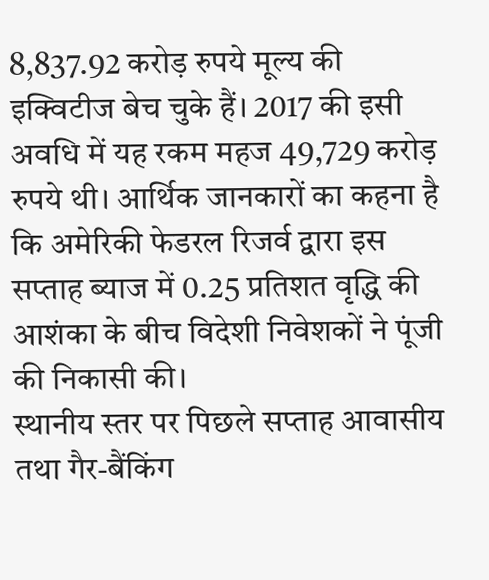8,837.92 करोड़ रुपये मूल्य की इक्विटीज बेच चुके हैं। 2017 की इसी अवधि में यह रकम महज 49,729 करोड़ रुपये थी। आर्थिक जानकारों का कहना है कि अमेरिकी फेडरल रिजर्व द्वारा इस सप्ताह ब्याज में 0.25 प्रतिशत वृद्धि की आशंका के बीच विदेशी निवेशकों ने पूंजी की निकासी की।
स्थानीय स्तर पर पिछले सप्ताह आवासीय तथा गैर-बैंकिंग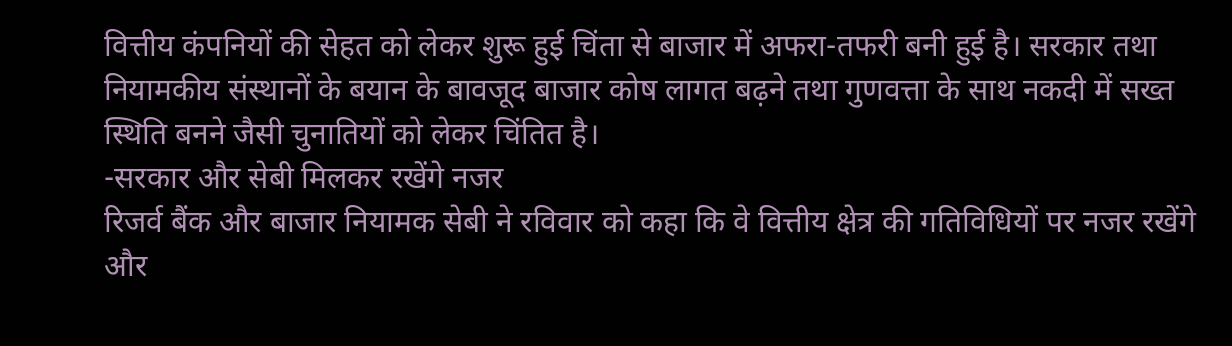वित्तीय कंपनियों की सेहत को लेकर शुरू हुई चिंता से बाजार में अफरा-तफरी बनी हुई है। सरकार तथा नियामकीय संस्थानों के बयान के बावजूद बाजार कोष लागत बढ़ने तथा गुणवत्ता के साथ नकदी में सख्त स्थिति बनने जैसी चुनातियों को लेकर चिंतित है।
-सरकार और सेबी मिलकर रखेंगे नजर
रिजर्व बैंक और बाजार नियामक सेबी ने रविवार को कहा कि वे वित्तीय क्षेत्र की गतिविधियों पर नजर रखेंगे और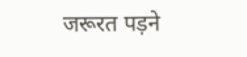जरूरत पड़ने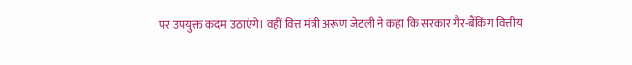पर उपयुक्त कदम उठाएंगे। वहीं वित्त मंत्री अरूण जेटली ने कहा कि सरकार गैर-बैंकिंग वित्तीय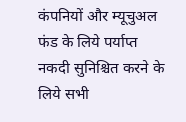कंपनियों और म्यूचुअल फंड के लिये पर्याप्त नकदी सुनिश्चित करने के लिये सभी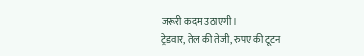जरूरी कदम उठाएगी।
ट्रेडवार, तेल की तेजी, रुपए की टूटन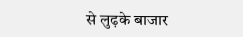से लुढ़के बाजार